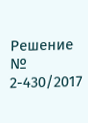Решение № 2-430/2017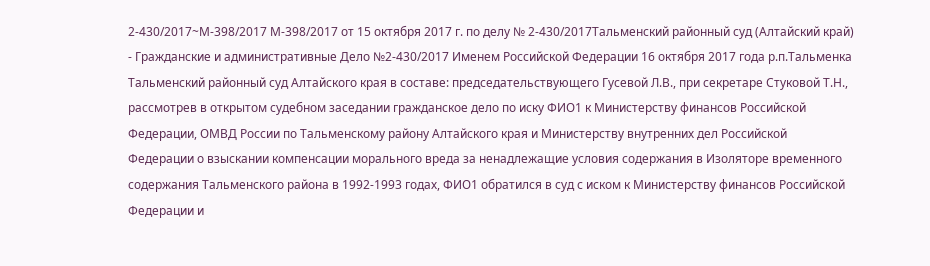2-430/2017~М-398/2017 М-398/2017 от 15 октября 2017 г. по делу № 2-430/2017Тальменский районный суд (Алтайский край) - Гражданские и административные Дело №2-430/2017 Именем Российской Федерации 16 октября 2017 года р.п.Тальменка Тальменский районный суд Алтайского края в составе: председательствующего Гусевой Л.В., при секретаре Стуковой Т.Н., рассмотрев в открытом судебном заседании гражданское дело по иску ФИО1 к Министерству финансов Российской Федерации, ОМВД России по Тальменскому району Алтайского края и Министерству внутренних дел Российской Федерации о взыскании компенсации морального вреда за ненадлежащие условия содержания в Изоляторе временного содержания Тальменского района в 1992-1993 годах, ФИО1 обратился в суд с иском к Министерству финансов Российской Федерации и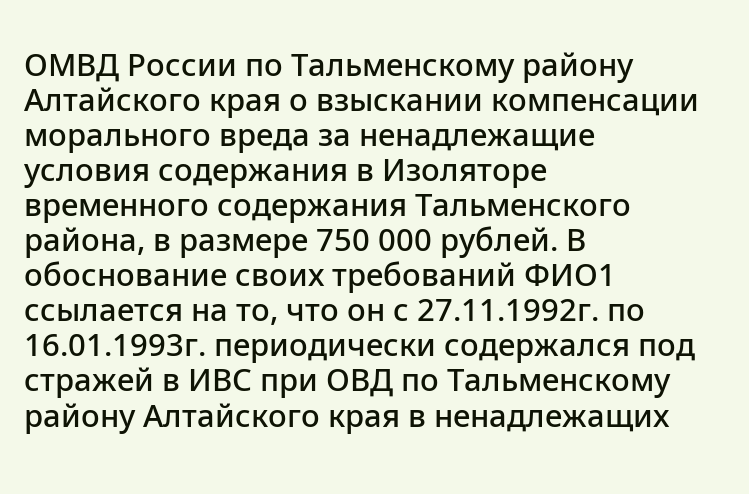ОМВД России по Тальменскому району Алтайского края о взыскании компенсации морального вреда за ненадлежащие условия содержания в Изоляторе временного содержания Тальменского района, в размере 750 000 рублей. В обоснование своих требований ФИО1 ссылается на то, что он с 27.11.1992г. по 16.01.1993г. периодически содержался под стражей в ИВС при ОВД по Тальменскому району Алтайского края в ненадлежащих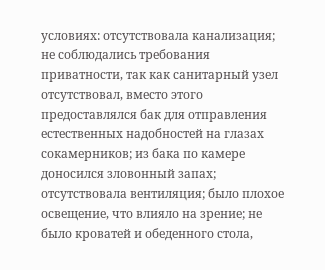условиях: отсутствовала канализация; не соблюдались требования приватности, так как санитарный узел отсутствовал, вместо этого предоставлялся бак для отправления естественных надобностей на глазах сокамерников; из бака по камере доносился зловонный запах; отсутствовала вентиляция; было плохое освещение, что влияло на зрение; не было кроватей и обеденного стола,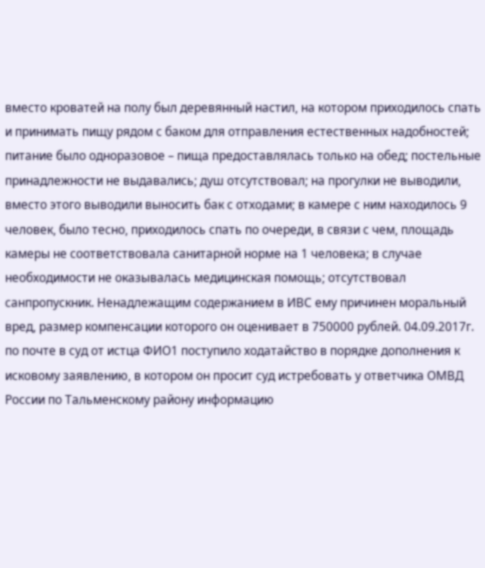вместо кроватей на полу был деревянный настил, на котором приходилось спать и принимать пищу рядом с баком для отправления естественных надобностей; питание было одноразовое – пища предоставлялась только на обед; постельные принадлежности не выдавались; душ отсутствовал; на прогулки не выводили, вместо этого выводили выносить бак с отходами; в камере с ним находилось 9 человек, было тесно, приходилось спать по очереди, в связи с чем, площадь камеры не соответствовала санитарной норме на 1 человека; в случае необходимости не оказывалась медицинская помощь; отсутствовал санпропускник. Ненадлежащим содержанием в ИВС ему причинен моральный вред, размер компенсации которого он оценивает в 750000 рублей. 04.09.2017г. по почте в суд от истца ФИО1 поступило ходатайство в порядке дополнения к исковому заявлению, в котором он просит суд истребовать у ответчика ОМВД России по Тальменскому району информацию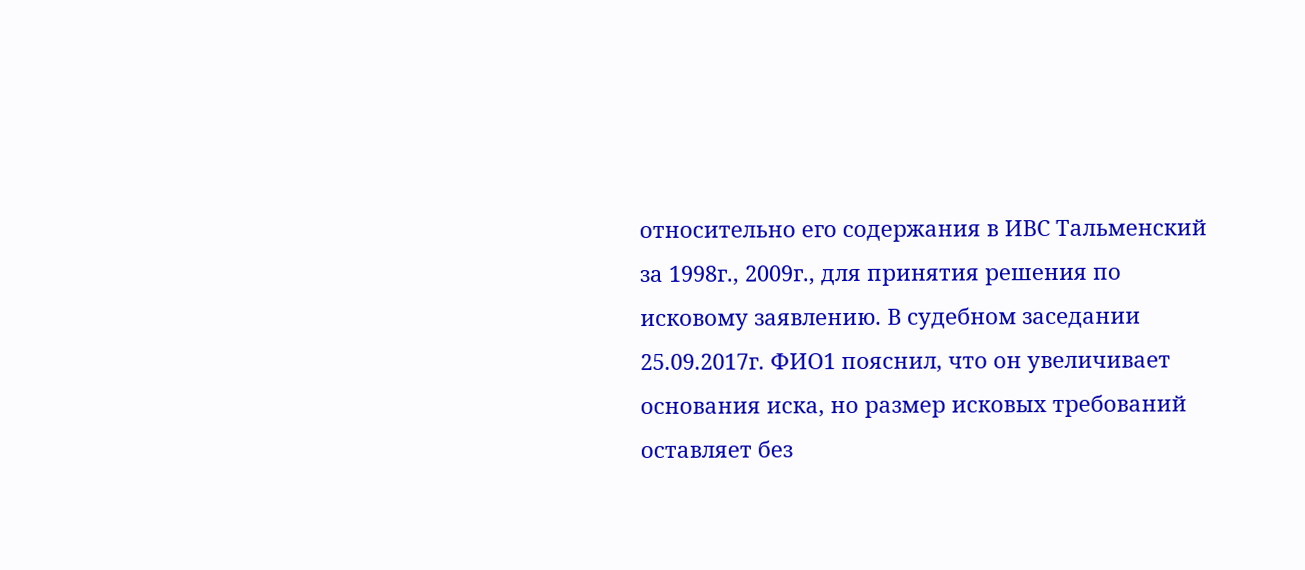относительно его содержания в ИВС Тальменский за 1998г., 2009г., для принятия решения по исковому заявлению. В судебном заседании 25.09.2017г. ФИО1 пояснил, что он увеличивает основания иска, но размер исковых требований оставляет без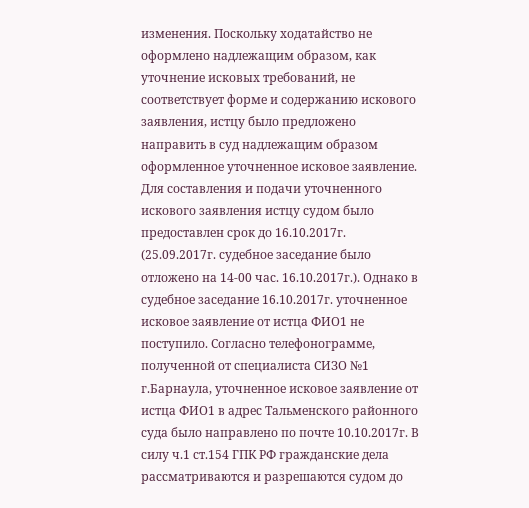изменения. Поскольку ходатайство не оформлено надлежащим образом, как уточнение исковых требований, не соответствует форме и содержанию искового заявления, истцу было предложено направить в суд надлежащим образом оформленное уточненное исковое заявление. Для составления и подачи уточненного искового заявления истцу судом было предоставлен срок до 16.10.2017г. (25.09.2017г. судебное заседание было отложено на 14-00 час. 16.10.2017г.). Однако в судебное заседание 16.10.2017г. уточненное исковое заявление от истца ФИО1 не поступило. Согласно телефонограмме, полученной от специалиста СИЗО №1 г.Барнаула, уточненное исковое заявление от истца ФИО1 в адрес Тальменского районного суда было направлено по почте 10.10.2017г. В силу ч.1 ст.154 ГПК РФ гражданские дела рассматриваются и разрешаются судом до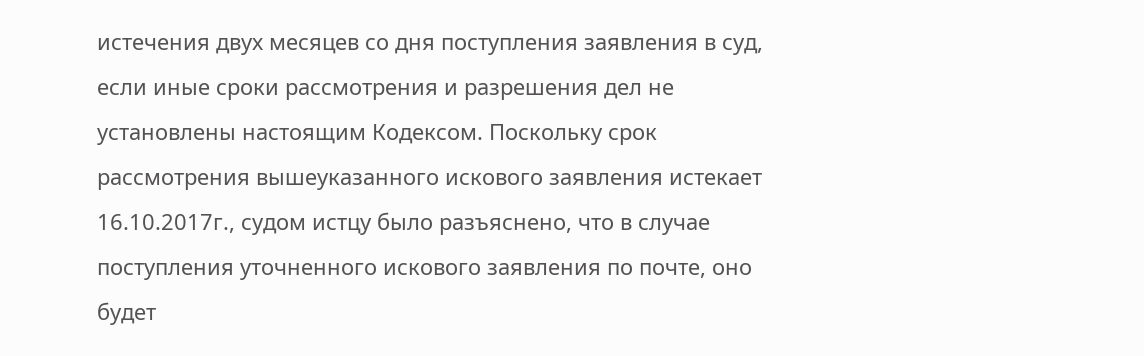истечения двух месяцев со дня поступления заявления в суд, если иные сроки рассмотрения и разрешения дел не установлены настоящим Кодексом. Поскольку срок рассмотрения вышеуказанного искового заявления истекает 16.10.2017г., судом истцу было разъяснено, что в случае поступления уточненного искового заявления по почте, оно будет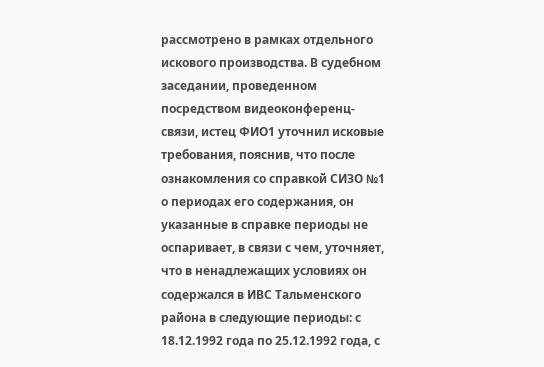рассмотрено в рамках отдельного искового производства. В судебном заседании, проведенном посредством видеоконференц-связи, истец ФИО1 уточнил исковые требования, пояснив, что после ознакомления со справкой СИЗО №1 о периодах его содержания, он указанные в справке периоды не оспаривает, в связи с чем, уточняет, что в ненадлежащих условиях он содержался в ИВС Тальменского района в следующие периоды: с 18.12.1992 года по 25.12.1992 года, с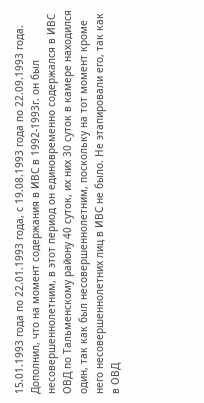15.01.1993 года по 22.01.1993 года, с 19.08.1993 года по 22.09.1993 года. Дополнил, что на момент содержания в ИВС в 1992-1993г. он был несовершеннолетним, в этот период он единовременно содержался в ИВС ОВД по Тальменскому району 40 суток, их них 30 суток в камере находился один, так как был несовершеннолетним, поскольку на тот момент кроме него несовершеннолетних лиц в ИВС не было. Не этапировали его, так как в ОВД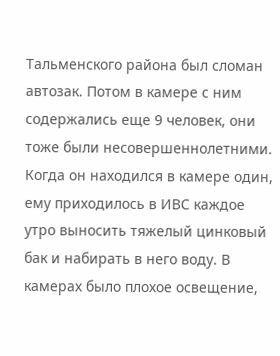Тальменского района был сломан автозак. Потом в камере с ним содержались еще 9 человек, они тоже были несовершеннолетними. Когда он находился в камере один, ему приходилось в ИВС каждое утро выносить тяжелый цинковый бак и набирать в него воду. В камерах было плохое освещение,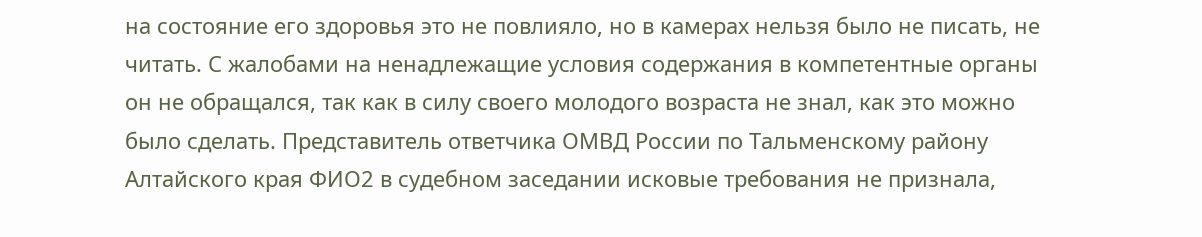на состояние его здоровья это не повлияло, но в камерах нельзя было не писать, не читать. С жалобами на ненадлежащие условия содержания в компетентные органы он не обращался, так как в силу своего молодого возраста не знал, как это можно было сделать. Представитель ответчика ОМВД России по Тальменскому району Алтайского края ФИО2 в судебном заседании исковые требования не признала,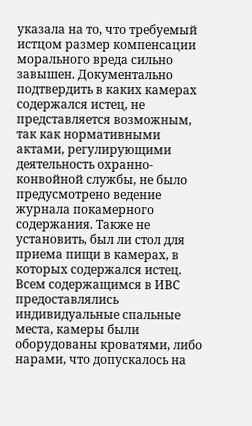указала на то, что требуемый истцом размер компенсации морального вреда сильно завышен. Документально подтвердить в каких камерах содержался истец, не представляется возможным, так как нормативными актами, регулирующими деятельность охранно-конвойной службы, не было предусмотрено ведение журнала покамерного содержания. Также не установить, был ли стол для приема пищи в камерах, в которых содержался истец. Всем содержащимся в ИВС предоставлялись индивидуальные спальные места, камеры были оборудованы кроватями, либо нарами, что допускалось на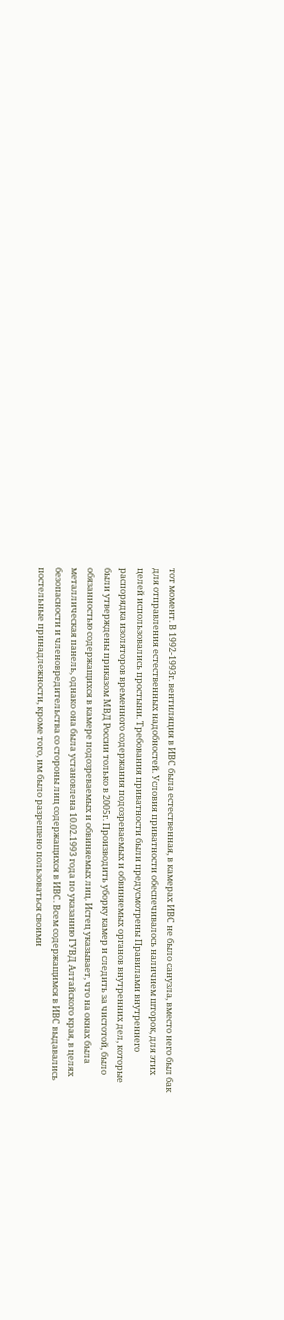тот момент. В 1992-1993г. вентиляция в ИВС была естественная, в камерах ИВС не было санузла, вместо него был бак для отправления естественных надобностей. Условия приватности обеспечивалось наличием шторок, для этих целей использовались простыни. Требования приватности были предусмотрены Правилами внутреннего распорядка изоляторов временного содержания подозреваемых и обвиняемых органов внутренних дел, которые были утверждены приказом МВД России только в 2005г. Производить уборку камер и следить за чистотой, было обязанностью содержащихся в камере подозреваемых и обвиняемых лиц. Истец указывает, что на окнах была металлическая панель, однако она была установлена 10.02.1993 года по указанию ГУВД Алтайского края, в целях безопасности и членовредительства со стороны лиц содержащихся в ИВС. Всем содержащимся в ИВС выдавались постельные принадлежности, кроме того, им было разрешено пользоваться своими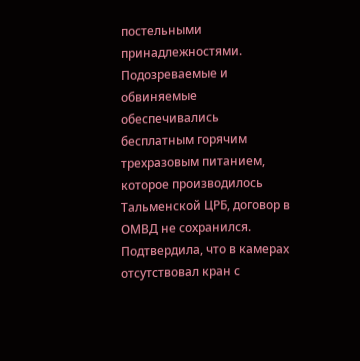постельными принадлежностями. Подозреваемые и обвиняемые обеспечивались бесплатным горячим трехразовым питанием, которое производилось Тальменской ЦРБ, договор в ОМВД не сохранился. Подтвердила, что в камерах отсутствовал кран с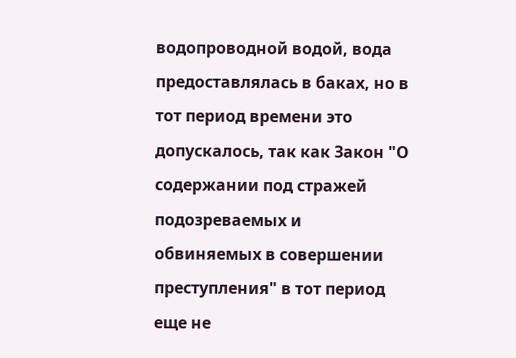водопроводной водой, вода предоставлялась в баках, но в тот период времени это допускалось, так как Закон "О содержании под стражей подозреваемых и обвиняемых в совершении преступления" в тот период еще не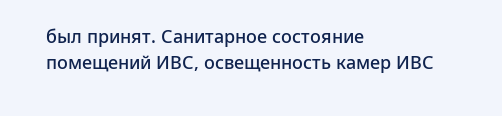был принят. Санитарное состояние помещений ИВС, освещенность камер ИВС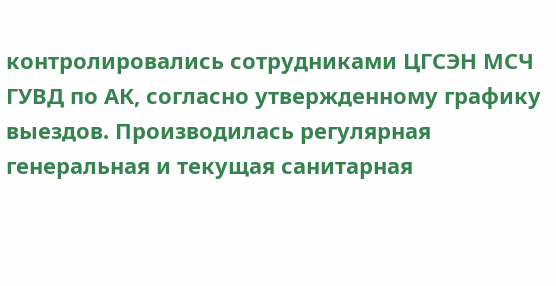контролировались сотрудниками ЦГСЭН МСЧ ГУВД по АК, согласно утвержденному графику выездов. Производилась регулярная генеральная и текущая санитарная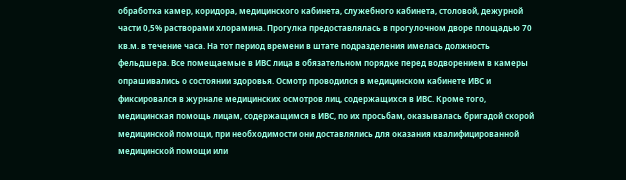обработка камер, коридора, медицинского кабинета, служебного кабинета, столовой, дежурной части 0,5% растворами хлорамина. Прогулка предоставлялась в прогулочном дворе площадью 70 кв.м. в течение часа. На тот период времени в штате подразделения имелась должность фельдшера. Все помещаемые в ИВС лица в обязательном порядке перед водворением в камеры опрашивались о состоянии здоровья. Осмотр проводился в медицинском кабинете ИВС и фиксировался в журнале медицинских осмотров лиц, содержащихся в ИВС. Кроме того, медицинская помощь лицам, содержащимся в ИВС, по их просьбам, оказывалась бригадой скорой медицинской помощи, при необходимости они доставлялись для оказания квалифицированной медицинской помощи или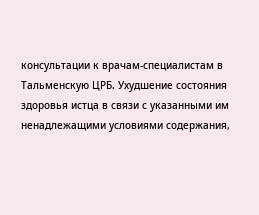консультации к врачам-специалистам в Тальменскую ЦРБ. Ухудшение состояния здоровья истца в связи с указанными им ненадлежащими условиями содержания,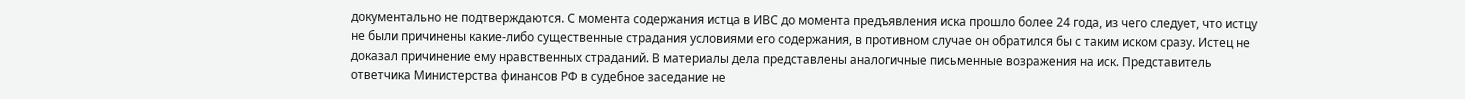документально не подтверждаются. С момента содержания истца в ИВС до момента предъявления иска прошло более 24 года, из чего следует, что истцу не были причинены какие-либо существенные страдания условиями его содержания, в противном случае он обратился бы с таким иском сразу. Истец не доказал причинение ему нравственных страданий. В материалы дела представлены аналогичные письменные возражения на иск. Представитель ответчика Министерства финансов РФ в судебное заседание не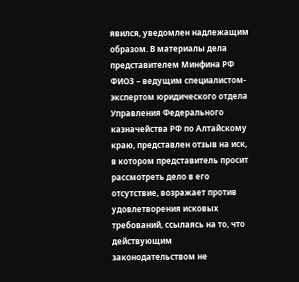явился, уведомлен надлежащим образом. В материалы дела представителем Минфина РФ ФИО3 – ведущим специалистом-экспертом юридического отдела Управления Федерального казначейства РФ по Алтайскому краю, представлен отзыв на иск, в котором представитель просит рассмотреть дело в его отсутствие, возражает против удовлетворения исковых требований, ссылаясь на то, что действующим законодательством не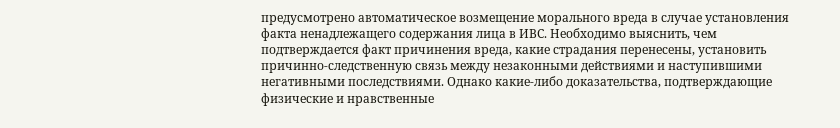предусмотрено автоматическое возмещение морального вреда в случае установления факта ненадлежащего содержания лица в ИВС. Необходимо выяснить, чем подтверждается факт причинения вреда, какие страдания перенесены, установить причинно-следственную связь между незаконными действиями и наступившими негативными последствиями. Однако какие-либо доказательства, подтверждающие физические и нравственные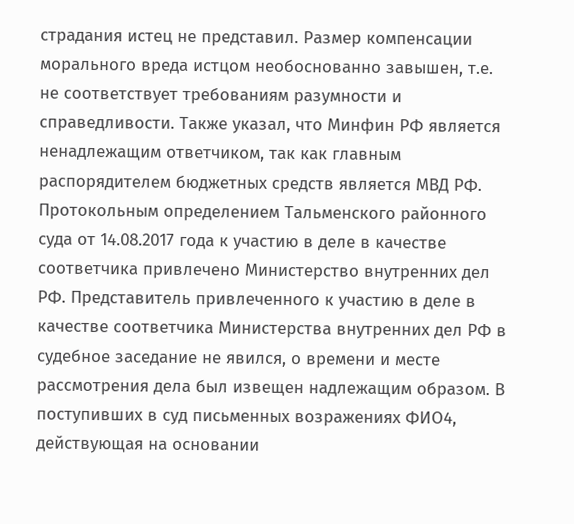страдания истец не представил. Размер компенсации морального вреда истцом необоснованно завышен, т.е. не соответствует требованиям разумности и справедливости. Также указал, что Минфин РФ является ненадлежащим ответчиком, так как главным распорядителем бюджетных средств является МВД РФ. Протокольным определением Тальменского районного суда от 14.08.2017 года к участию в деле в качестве соответчика привлечено Министерство внутренних дел РФ. Представитель привлеченного к участию в деле в качестве соответчика Министерства внутренних дел РФ в судебное заседание не явился, о времени и месте рассмотрения дела был извещен надлежащим образом. В поступивших в суд письменных возражениях ФИО4, действующая на основании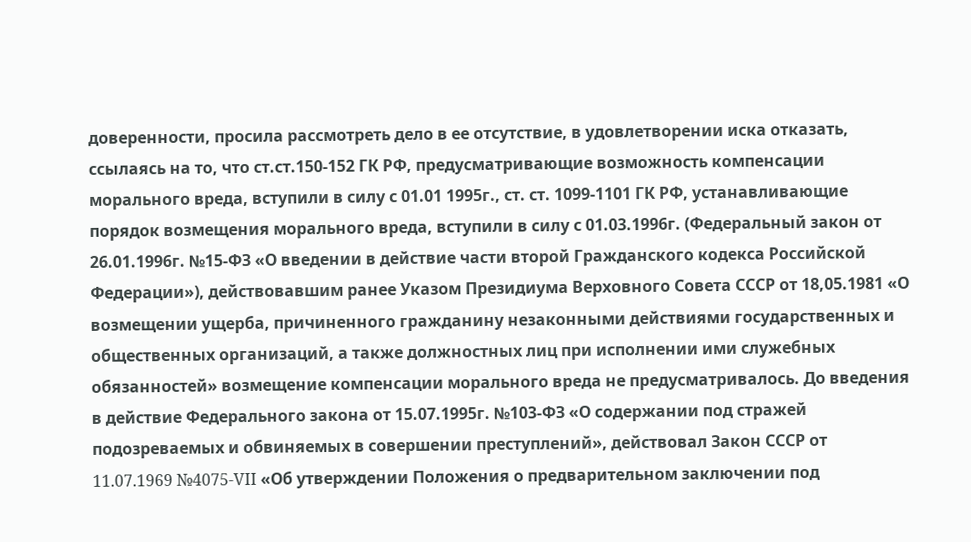доверенности, просила рассмотреть дело в ее отсутствие, в удовлетворении иска отказать, ссылаясь на то, что ст.ст.150-152 ГК РФ, предусматривающие возможность компенсации морального вреда, вступили в силу с 01.01 1995г., ст. ст. 1099-1101 ГК РФ, устанавливающие порядок возмещения морального вреда, вступили в силу с 01.03.1996г. (Федеральный закон от 26.01.1996г. №15-ФЗ «О введении в действие части второй Гражданского кодекса Российской Федерации»), действовавшим ранее Указом Президиума Верховного Совета СССР от 18,05.1981 «О возмещении ущерба, причиненного гражданину незаконными действиями государственных и общественных организаций, а также должностных лиц при исполнении ими служебных обязанностей» возмещение компенсации морального вреда не предусматривалось. До введения в действие Федерального закона от 15.07.1995г. №103-ФЗ «О содержании под стражей подозреваемых и обвиняемых в совершении преступлений», действовал Закон СССР от 11.07.1969 №4075-VII «Об утверждении Положения о предварительном заключении под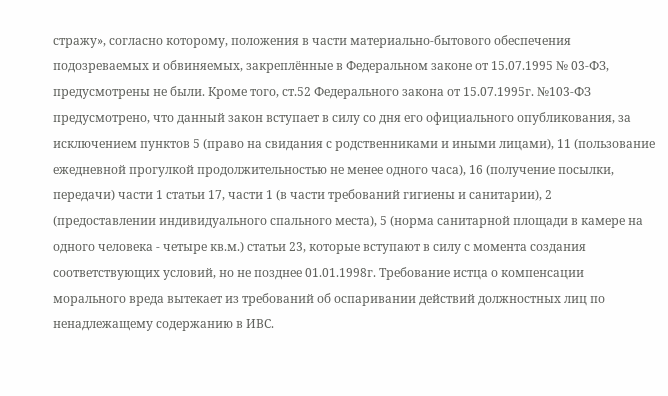стражу», согласно которому, положения в части материально-бытового обеспечения подозреваемых и обвиняемых, закреплённые в Федеральном законе от 15.07.1995 № 03-ФЗ, предусмотрены не были. Кроме того, ст.52 Федерального закона от 15.07.1995г. №103-ФЗ предусмотрено, что данный закон вступает в силу со дня его официального опубликования, за исключением пунктов 5 (право на свидания с родственниками и иными лицами), 11 (пользование ежедневной прогулкой продолжительностью не менее одного часа), 16 (получение посылки, передачи) части 1 статьи 17, части 1 (в части требований гигиены и санитарии), 2 (предоставлении индивидуального спального места), 5 (норма санитарной площади в камере на одного человека - четыре кв.м.) статьи 23, которые вступают в силу с момента создания соответствующих условий, но не позднее 01.01.1998г. Требование истца о компенсации морального вреда вытекает из требований об оспаривании действий должностных лиц по ненадлежащему содержанию в ИВС.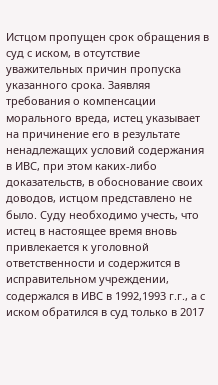Истцом пропущен срок обращения в суд с иском, в отсутствие уважительных причин пропуска указанного срока. Заявляя требования о компенсации морального вреда, истец указывает на причинение его в результате ненадлежащих условий содержания в ИВС, при этом каких-либо доказательств, в обоснование своих доводов, истцом представлено не было. Суду необходимо учесть, что истец в настоящее время вновь привлекается к уголовной ответственности и содержится в исправительном учреждении, содержался в ИВС в 1992,1993 г.г., а с иском обратился в суд только в 2017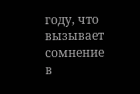году, что вызывает сомнение в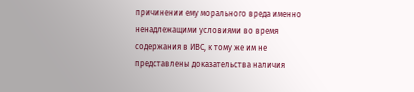причинении ему морального вреда именно ненадлежащими условиями во время содержания в ИВС, к тому же им не представлены доказательства наличия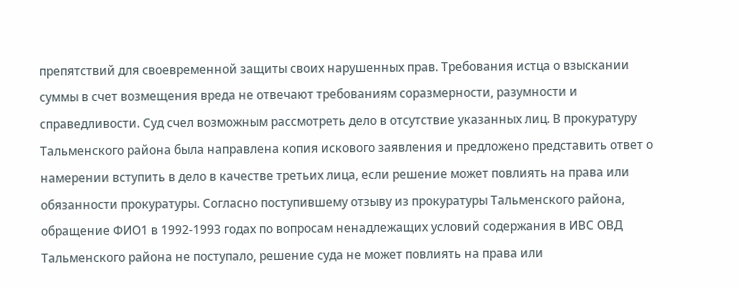препятствий для своевременной защиты своих нарушенных прав. Требования истца о взыскании суммы в счет возмещения вреда не отвечают требованиям соразмерности, разумности и справедливости. Суд счел возможным рассмотреть дело в отсутствие указанных лиц. В прокуратуру Тальменского района была направлена копия искового заявления и предложено представить ответ о намерении вступить в дело в качестве третьих лица, если решение может повлиять на права или обязанности прокуратуры. Согласно поступившему отзыву из прокуратуры Тальменского района, обращение ФИО1 в 1992-1993 годах по вопросам ненадлежащих условий содержания в ИВС ОВД Тальменского района не поступало, решение суда не может повлиять на права или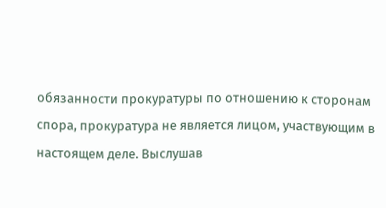обязанности прокуратуры по отношению к сторонам спора, прокуратура не является лицом, участвующим в настоящем деле. Выслушав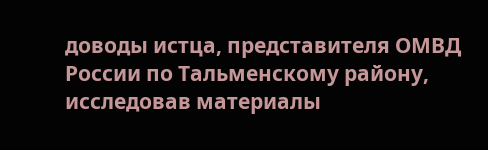доводы истца, представителя ОМВД России по Тальменскому району, исследовав материалы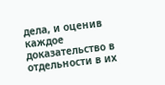дела, и оценив каждое доказательство в отдельности в их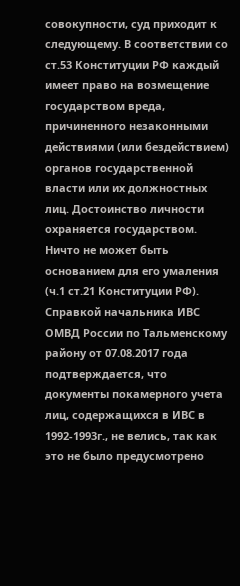совокупности, суд приходит к следующему. В соответствии со ст.53 Конституции РФ каждый имеет право на возмещение государством вреда, причиненного незаконными действиями (или бездействием) органов государственной власти или их должностных лиц. Достоинство личности охраняется государством. Ничто не может быть основанием для его умаления (ч.1 ст.21 Конституции РФ). Справкой начальника ИВС ОМВД России по Тальменскому району от 07.08.2017 года подтверждается, что документы покамерного учета лиц, содержащихся в ИВС в 1992-1993г., не велись, так как это не было предусмотрено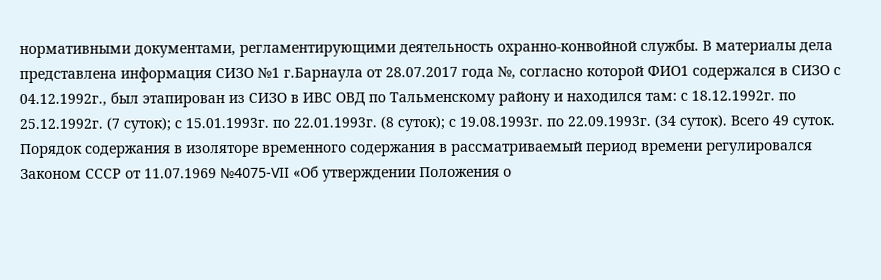нормативными документами, регламентирующими деятельность охранно-конвойной службы. В материалы дела представлена информация СИЗО №1 г.Барнаула от 28.07.2017 года №, согласно которой ФИО1 содержался в СИЗО с 04.12.1992г., был этапирован из СИЗО в ИВС ОВД по Тальменскому району и находился там: с 18.12.1992г. по 25.12.1992г. (7 суток); с 15.01.1993г. по 22.01.1993г. (8 суток); с 19.08.1993г. по 22.09.1993г. (34 суток). Всего 49 суток. Порядок содержания в изоляторе временного содержания в рассматриваемый период времени регулировался Законом СССР от 11.07.1969 №4075-VII «Об утверждении Положения о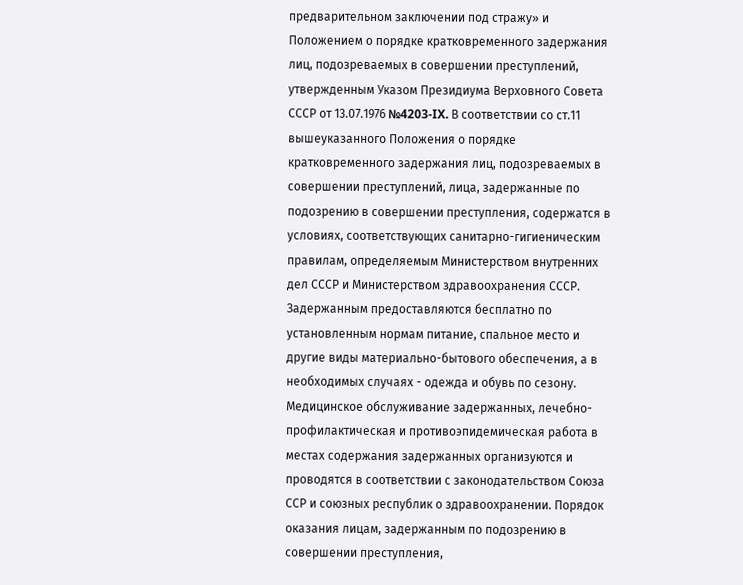предварительном заключении под стражу» и Положением о порядке кратковременного задержания лиц, подозреваемых в совершении преступлений, утвержденным Указом Президиума Верховного Совета СССР от 13.07.1976 №4203-IX. В соответствии со ст.11 вышеуказанного Положения о порядке кратковременного задержания лиц, подозреваемых в совершении преступлений, лица, задержанные по подозрению в совершении преступления, содержатся в условиях, соответствующих санитарно-гигиеническим правилам, определяемым Министерством внутренних дел СССР и Министерством здравоохранения СССР. Задержанным предоставляются бесплатно по установленным нормам питание, спальное место и другие виды материально-бытового обеспечения, а в необходимых случаях - одежда и обувь по сезону. Медицинское обслуживание задержанных, лечебно-профилактическая и противоэпидемическая работа в местах содержания задержанных организуются и проводятся в соответствии с законодательством Союза ССР и союзных республик о здравоохранении. Порядок оказания лицам, задержанным по подозрению в совершении преступления,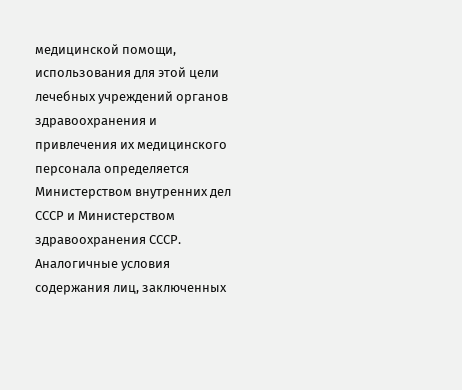медицинской помощи, использования для этой цели лечебных учреждений органов здравоохранения и привлечения их медицинского персонала определяется Министерством внутренних дел СССР и Министерством здравоохранения СССР. Аналогичные условия содержания лиц, заключенных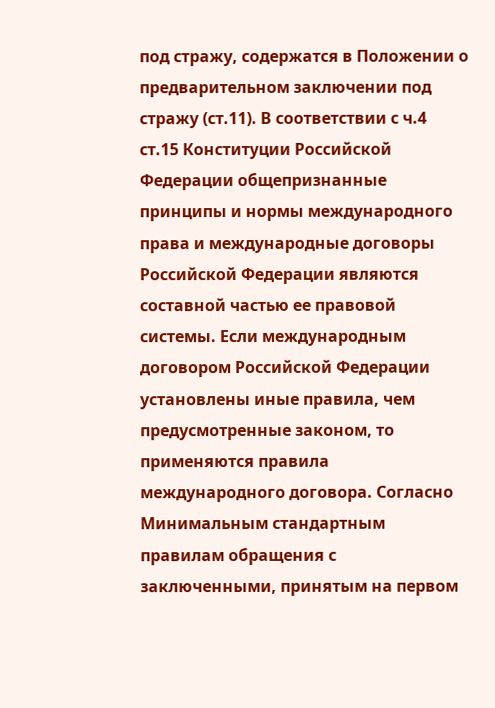под стражу, содержатся в Положении о предварительном заключении под стражу (ст.11). В соответствии с ч.4 ст.15 Конституции Российской Федерации общепризнанные принципы и нормы международного права и международные договоры Российской Федерации являются составной частью ее правовой системы. Если международным договором Российской Федерации установлены иные правила, чем предусмотренные законом, то применяются правила международного договора. Согласно Минимальным стандартным правилам обращения с заключенными, принятым на первом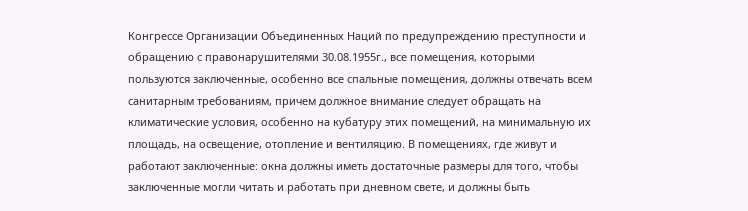Конгрессе Организации Объединенных Наций по предупреждению преступности и обращению с правонарушителями 30.08.1955г., все помещения, которыми пользуются заключенные, особенно все спальные помещения, должны отвечать всем санитарным требованиям, причем должное внимание следует обращать на климатические условия, особенно на кубатуру этих помещений, на минимальную их площадь, на освещение, отопление и вентиляцию. В помещениях, где живут и работают заключенные: окна должны иметь достаточные размеры для того, чтобы заключенные могли читать и работать при дневном свете, и должны быть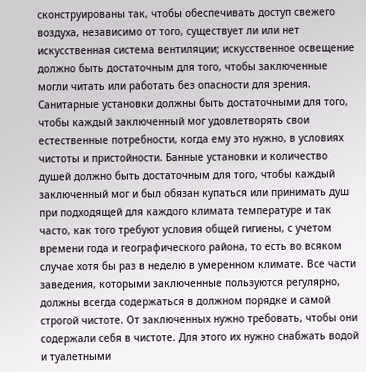сконструированы так, чтобы обеспечивать доступ свежего воздуха, независимо от того, существует ли или нет искусственная система вентиляции; искусственное освещение должно быть достаточным для того, чтобы заключенные могли читать или работать без опасности для зрения. Санитарные установки должны быть достаточными для того, чтобы каждый заключенный мог удовлетворять свои естественные потребности, когда ему это нужно, в условиях чистоты и пристойности. Банные установки и количество душей должно быть достаточным для того, чтобы каждый заключенный мог и был обязан купаться или принимать душ при подходящей для каждого климата температуре и так часто, как того требуют условия общей гигиены, с учетом времени года и географического района, то есть во всяком случае хотя бы раз в неделю в умеренном климате. Все части заведения, которыми заключенные пользуются регулярно, должны всегда содержаться в должном порядке и самой строгой чистоте. От заключенных нужно требовать, чтобы они содержали себя в чистоте. Для этого их нужно снабжать водой и туалетными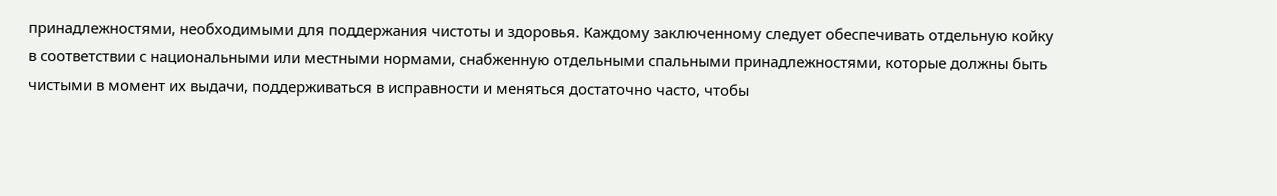принадлежностями, необходимыми для поддержания чистоты и здоровья. Каждому заключенному следует обеспечивать отдельную койку в соответствии с национальными или местными нормами, снабженную отдельными спальными принадлежностями, которые должны быть чистыми в момент их выдачи, поддерживаться в исправности и меняться достаточно часто, чтобы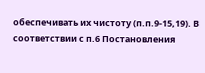обеспечивать их чистоту (п.п.9-15,19). В соответствии с п.6 Постановления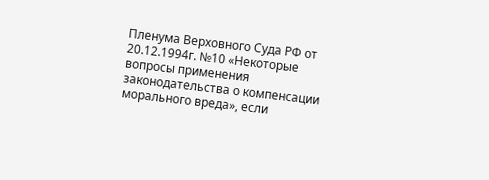Пленума Верховного Суда РФ от 20.12.1994г. №10 «Некоторые вопросы применения законодательства о компенсации морального вреда», если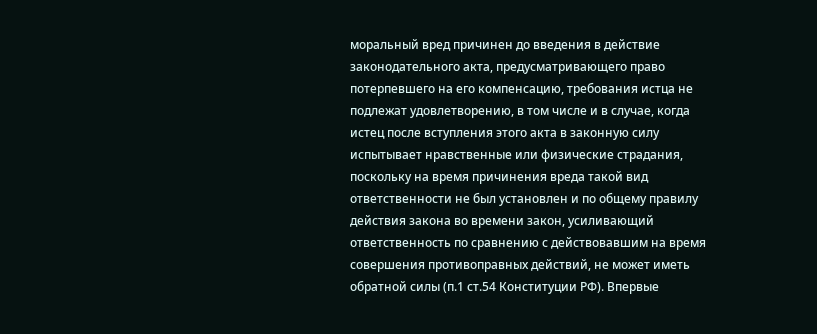моральный вред причинен до введения в действие законодательного акта, предусматривающего право потерпевшего на его компенсацию, требования истца не подлежат удовлетворению, в том числе и в случае, когда истец после вступления этого акта в законную силу испытывает нравственные или физические страдания, поскольку на время причинения вреда такой вид ответственности не был установлен и по общему правилу действия закона во времени закон, усиливающий ответственность по сравнению с действовавшим на время совершения противоправных действий, не может иметь обратной силы (п.1 ст.54 Конституции РФ). Впервые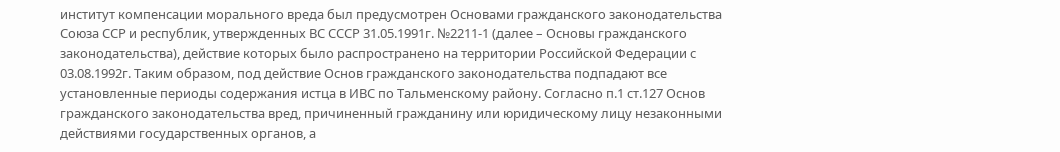институт компенсации морального вреда был предусмотрен Основами гражданского законодательства Союза ССР и республик, утвержденных ВС СССР 31.05.1991г. №2211-1 (далее – Основы гражданского законодательства), действие которых было распространено на территории Российской Федерации с 03.08.1992г. Таким образом, под действие Основ гражданского законодательства подпадают все установленные периоды содержания истца в ИВС по Тальменскому району. Согласно п.1 ст.127 Основ гражданского законодательства вред, причиненный гражданину или юридическому лицу незаконными действиями государственных органов, а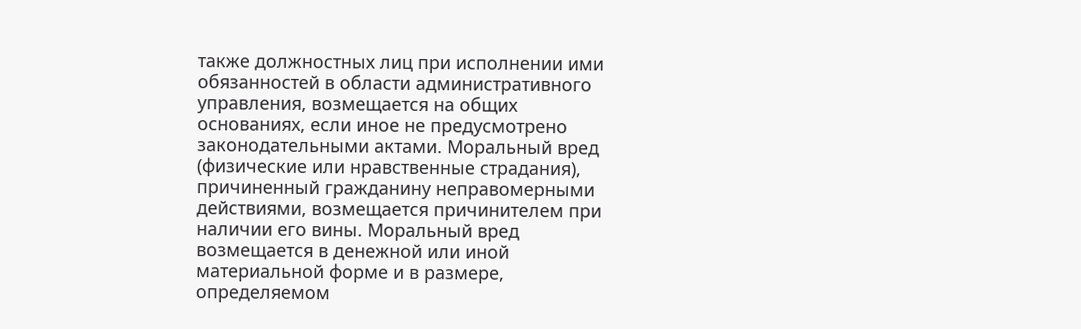также должностных лиц при исполнении ими обязанностей в области административного управления, возмещается на общих основаниях, если иное не предусмотрено законодательными актами. Моральный вред (физические или нравственные страдания), причиненный гражданину неправомерными действиями, возмещается причинителем при наличии его вины. Моральный вред возмещается в денежной или иной материальной форме и в размере, определяемом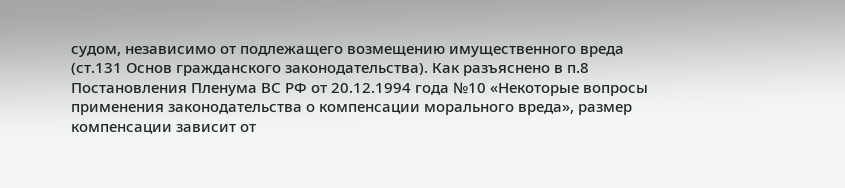судом, независимо от подлежащего возмещению имущественного вреда (ст.131 Основ гражданского законодательства). Как разъяснено в п.8 Постановления Пленума ВС РФ от 20.12.1994 года №10 «Некоторые вопросы применения законодательства о компенсации морального вреда», размер компенсации зависит от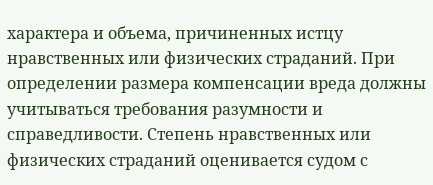характера и объема, причиненных истцу нравственных или физических страданий. При определении размера компенсации вреда должны учитываться требования разумности и справедливости. Степень нравственных или физических страданий оценивается судом с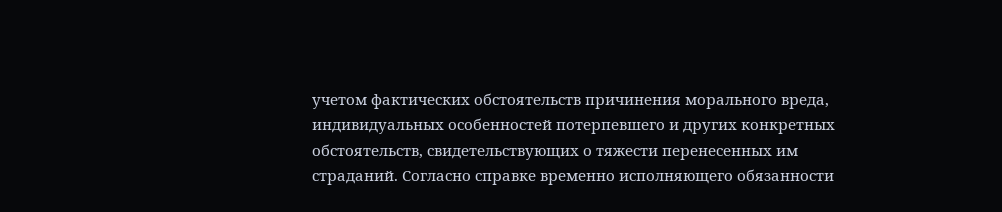учетом фактических обстоятельств причинения морального вреда, индивидуальных особенностей потерпевшего и других конкретных обстоятельств, свидетельствующих о тяжести перенесенных им страданий. Согласно справке временно исполняющего обязанности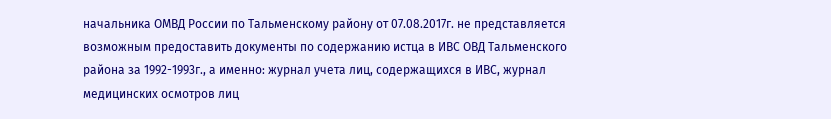начальника ОМВД России по Тальменскому району от 07.08.2017г. не представляется возможным предоставить документы по содержанию истца в ИВС ОВД Тальменского района за 1992-1993г., а именно: журнал учета лиц, содержащихся в ИВС, журнал медицинских осмотров лиц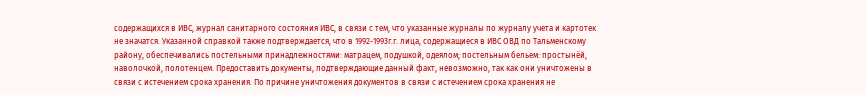содержащихся в ИВС, журнал санитарного состояния ИВС, в связи с тем, что указанные журналы по журналу учета и картотек не значатся. Указанной справкой также подтверждается, что в 1992-1993г.г. лица, содержащиеся в ИВС ОВД по Тальменскому району, обеспечивались постельными принадлежностями: матрацем, подушкой, одеялом; постельным бельем: простынёй, наволочкой, полотенцем. Предоставить документы, подтверждающие данный факт, невозможно, так как они уничтожены в связи с истечением срока хранения. По причине уничтожения документов в связи с истечением срока хранения не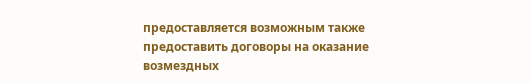предоставляется возможным также предоставить договоры на оказание возмездных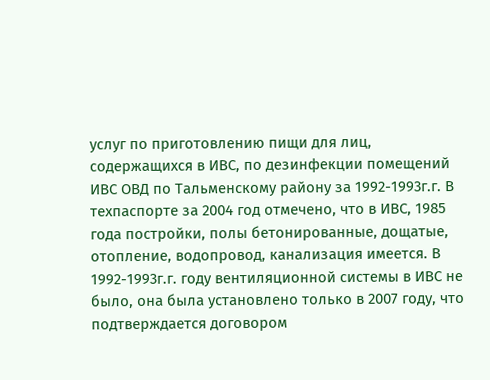услуг по приготовлению пищи для лиц, содержащихся в ИВС, по дезинфекции помещений ИВС ОВД по Тальменскому району за 1992-1993г.г. В техпаспорте за 2004 год отмечено, что в ИВС, 1985 года постройки, полы бетонированные, дощатые, отопление, водопровод, канализация имеется. В 1992-1993г.г. году вентиляционной системы в ИВС не было, она была установлено только в 2007 году, что подтверждается договором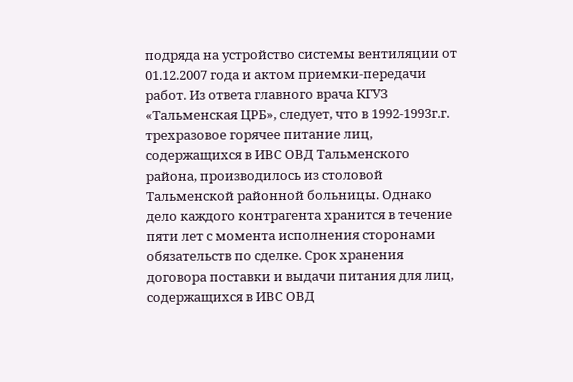подряда на устройство системы вентиляции от 01.12.2007 года и актом приемки-передачи работ. Из ответа главного врача КГУЗ «Тальменская ЦРБ», следует, что в 1992-1993г.г. трехразовое горячее питание лиц, содержащихся в ИВС ОВД Тальменского района, производилось из столовой Тальменской районной больницы. Однако дело каждого контрагента хранится в течение пяти лет с момента исполнения сторонами обязательств по сделке. Срок хранения договора поставки и выдачи питания для лиц, содержащихся в ИВС ОВД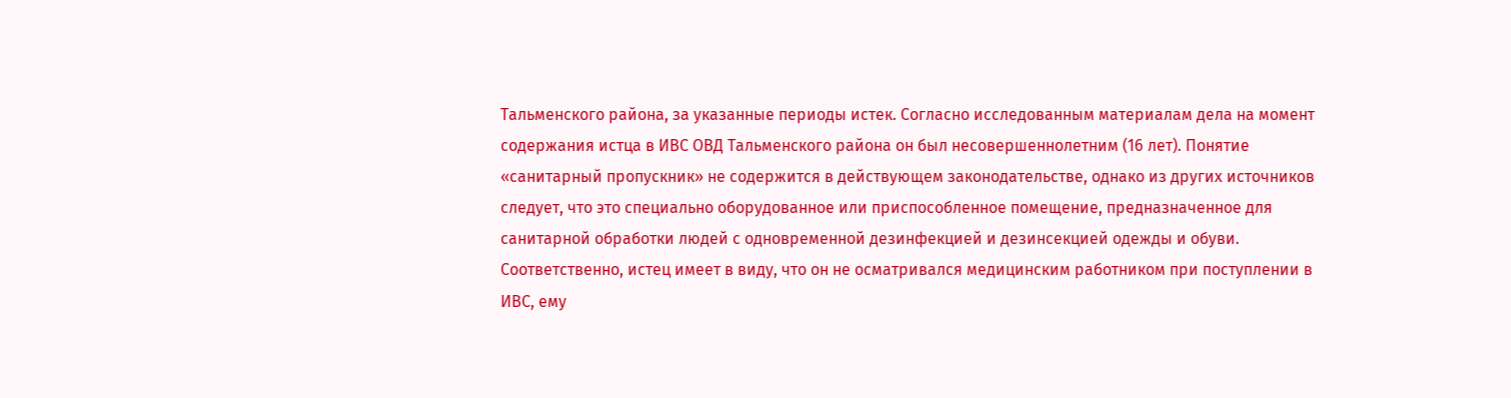Тальменского района, за указанные периоды истек. Согласно исследованным материалам дела на момент содержания истца в ИВС ОВД Тальменского района он был несовершеннолетним (16 лет). Понятие «санитарный пропускник» не содержится в действующем законодательстве, однако из других источников следует, что это специально оборудованное или приспособленное помещение, предназначенное для санитарной обработки людей с одновременной дезинфекцией и дезинсекцией одежды и обуви. Соответственно, истец имеет в виду, что он не осматривался медицинским работником при поступлении в ИВС, ему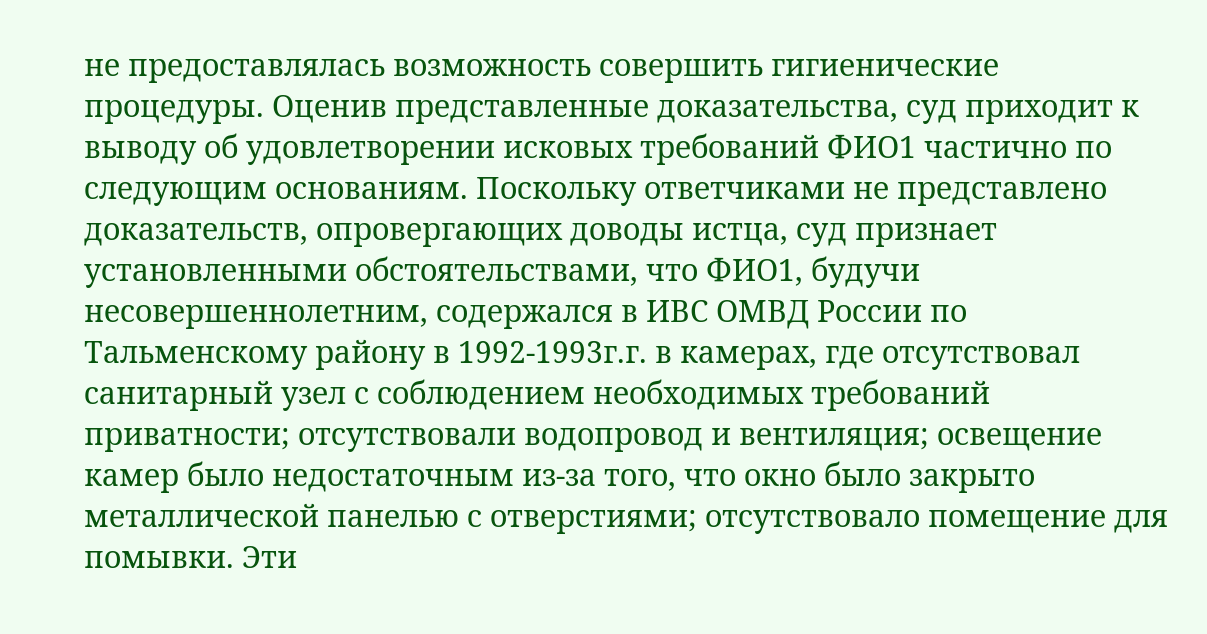не предоставлялась возможность совершить гигиенические процедуры. Оценив представленные доказательства, суд приходит к выводу об удовлетворении исковых требований ФИО1 частично по следующим основаниям. Поскольку ответчиками не представлено доказательств, опровергающих доводы истца, суд признает установленными обстоятельствами, что ФИО1, будучи несовершеннолетним, содержался в ИВС ОМВД России по Тальменскому району в 1992-1993г.г. в камерах, где отсутствовал санитарный узел с соблюдением необходимых требований приватности; отсутствовали водопровод и вентиляция; освещение камер было недостаточным из-за того, что окно было закрыто металлической панелью с отверстиями; отсутствовало помещение для помывки. Эти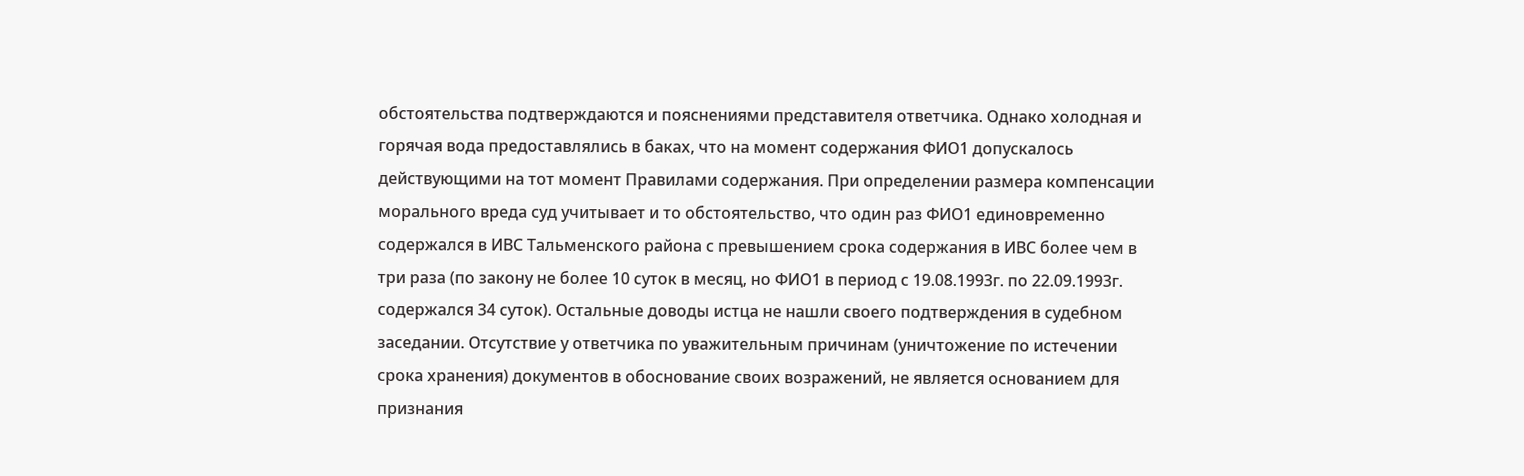обстоятельства подтверждаются и пояснениями представителя ответчика. Однако холодная и горячая вода предоставлялись в баках, что на момент содержания ФИО1 допускалось действующими на тот момент Правилами содержания. При определении размера компенсации морального вреда суд учитывает и то обстоятельство, что один раз ФИО1 единовременно содержался в ИВС Тальменского района с превышением срока содержания в ИВС более чем в три раза (по закону не более 10 суток в месяц, но ФИО1 в период с 19.08.1993г. по 22.09.1993г. содержался 34 суток). Остальные доводы истца не нашли своего подтверждения в судебном заседании. Отсутствие у ответчика по уважительным причинам (уничтожение по истечении срока хранения) документов в обоснование своих возражений, не является основанием для признания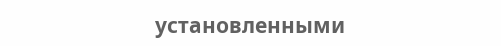установленными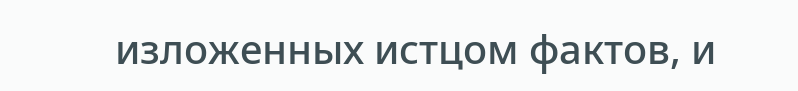изложенных истцом фактов, и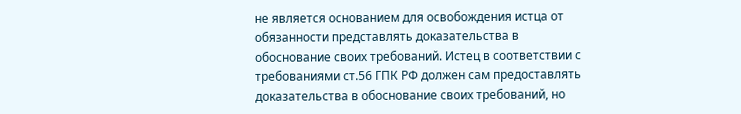не является основанием для освобождения истца от обязанности представлять доказательства в обоснование своих требований. Истец в соответствии с требованиями ст.56 ГПК РФ должен сам предоставлять доказательства в обоснование своих требований, но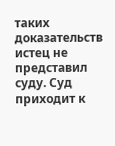таких доказательств истец не представил суду. Суд приходит к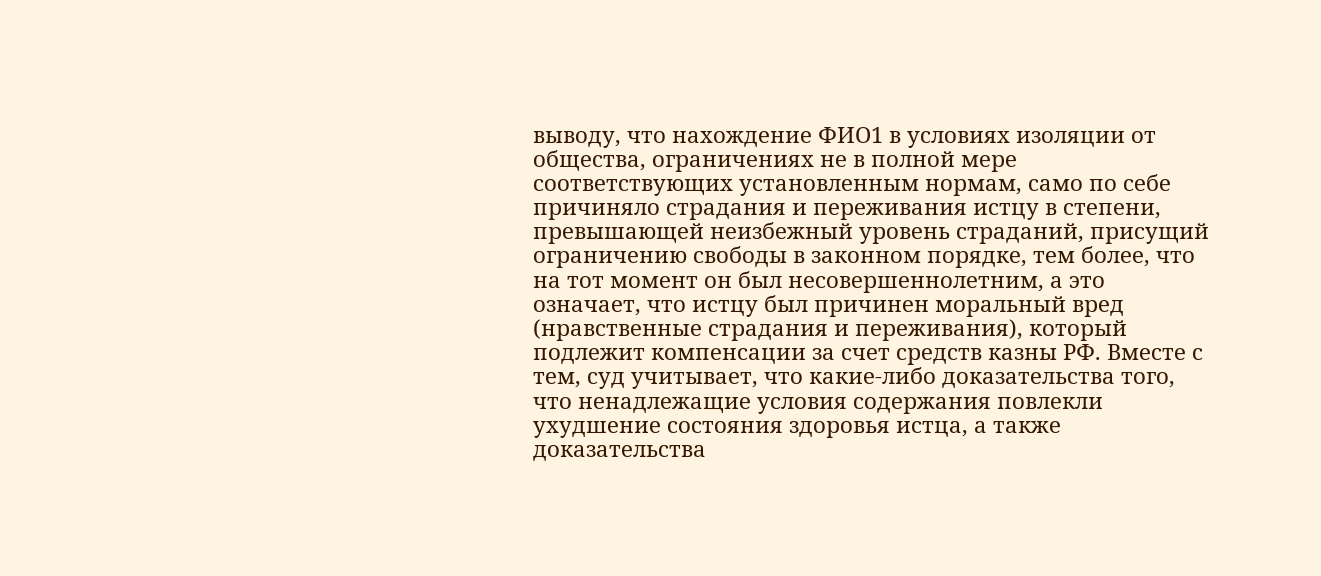выводу, что нахождение ФИО1 в условиях изоляции от общества, ограничениях не в полной мере соответствующих установленным нормам, само по себе причиняло страдания и переживания истцу в степени, превышающей неизбежный уровень страданий, присущий ограничению свободы в законном порядке, тем более, что на тот момент он был несовершеннолетним, а это означает, что истцу был причинен моральный вред (нравственные страдания и переживания), который подлежит компенсации за счет средств казны РФ. Вместе с тем, суд учитывает, что какие-либо доказательства того, что ненадлежащие условия содержания повлекли ухудшение состояния здоровья истца, а также доказательства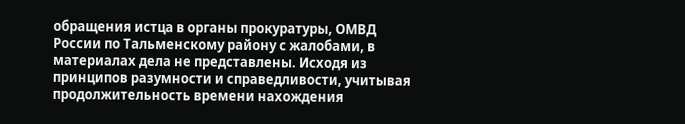обращения истца в органы прокуратуры, ОМВД России по Тальменскому району с жалобами, в материалах дела не представлены. Исходя из принципов разумности и справедливости, учитывая продолжительность времени нахождения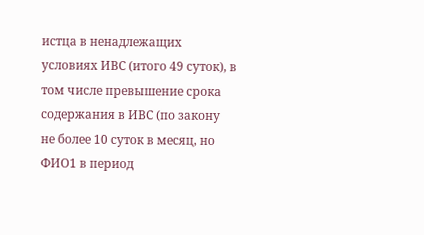истца в ненадлежащих условиях ИВС (итого 49 суток), в том числе превышение срока содержания в ИВС (по закону не более 10 суток в месяц, но ФИО1 в период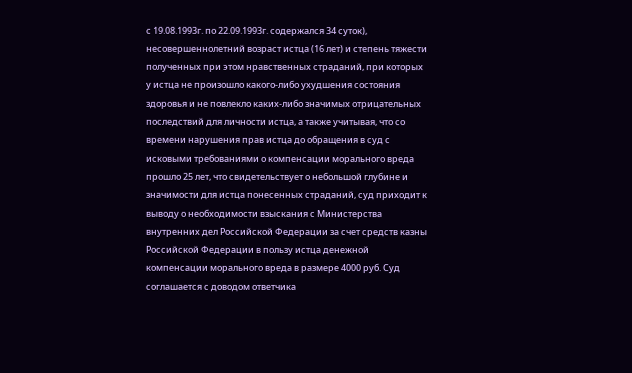с 19.08.1993г. по 22.09.1993г. содержался 34 суток), несовершеннолетний возраст истца (16 лет) и степень тяжести полученных при этом нравственных страданий, при которых у истца не произошло какого-либо ухудшения состояния здоровья и не повлекло каких-либо значимых отрицательных последствий для личности истца, а также учитывая, что со времени нарушения прав истца до обращения в суд с исковыми требованиями о компенсации морального вреда прошло 25 лет, что свидетельствует о небольшой глубине и значимости для истца понесенных страданий, суд приходит к выводу о необходимости взыскания с Министерства внутренних дел Российской Федерации за счет средств казны Российской Федерации в пользу истца денежной компенсации морального вреда в размере 4000 руб. Суд соглашается с доводом ответчика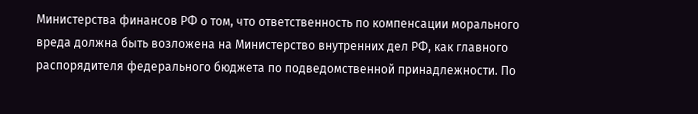Министерства финансов РФ о том, что ответственность по компенсации морального вреда должна быть возложена на Министерство внутренних дел РФ, как главного распорядителя федерального бюджета по подведомственной принадлежности. По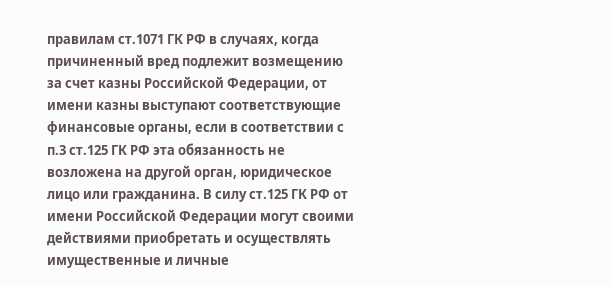правилам ст.1071 ГК РФ в случаях, когда причиненный вред подлежит возмещению за счет казны Российской Федерации, от имени казны выступают соответствующие финансовые органы, если в соответствии с п.3 ст.125 ГК РФ эта обязанность не возложена на другой орган, юридическое лицо или гражданина. В силу ст.125 ГК РФ от имени Российской Федерации могут своими действиями приобретать и осуществлять имущественные и личные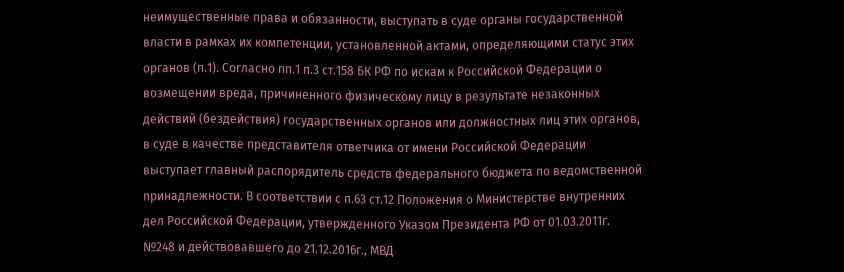неимущественные права и обязанности, выступать в суде органы государственной власти в рамках их компетенции, установленной актами, определяющими статус этих органов (п.1). Согласно пп.1 п.3 ст.158 БК РФ по искам к Российской Федерации о возмещении вреда, причиненного физическому лицу в результате незаконных действий (бездействия) государственных органов или должностных лиц этих органов, в суде в качестве представителя ответчика от имени Российской Федерации выступает главный распорядитель средств федерального бюджета по ведомственной принадлежности. В соответствии с п.63 ст.12 Положения о Министерстве внутренних дел Российской Федерации, утвержденного Указом Президента РФ от 01.03.2011г. №248 и действовавшего до 21.12.2016г., МВД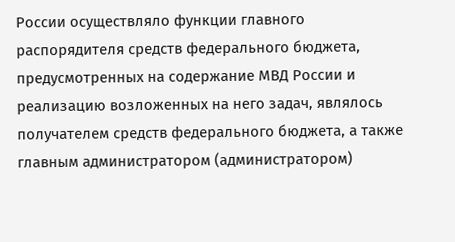России осуществляло функции главного распорядителя средств федерального бюджета, предусмотренных на содержание МВД России и реализацию возложенных на него задач, являлось получателем средств федерального бюджета, а также главным администратором (администратором)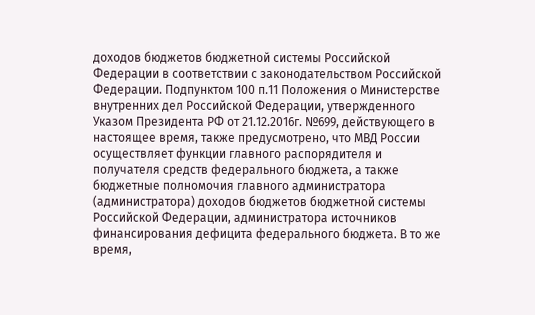доходов бюджетов бюджетной системы Российской Федерации в соответствии с законодательством Российской Федерации. Подпунктом 100 п.11 Положения о Министерстве внутренних дел Российской Федерации, утвержденного Указом Президента РФ от 21.12.2016г. №699, действующего в настоящее время, также предусмотрено, что МВД России осуществляет функции главного распорядителя и получателя средств федерального бюджета, а также бюджетные полномочия главного администратора (администратора) доходов бюджетов бюджетной системы Российской Федерации, администратора источников финансирования дефицита федерального бюджета. В то же время,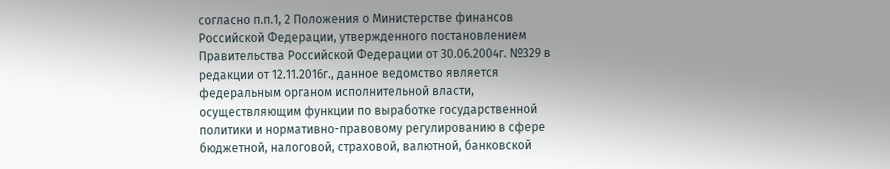согласно п.п.1, 2 Положения о Министерстве финансов Российской Федерации, утвержденного постановлением Правительства Российской Федерации от 30.06.2004г. №329 в редакции от 12.11.2016г., данное ведомство является федеральным органом исполнительной власти, осуществляющим функции по выработке государственной политики и нормативно-правовому регулированию в сфере бюджетной, налоговой, страховой, валютной, банковской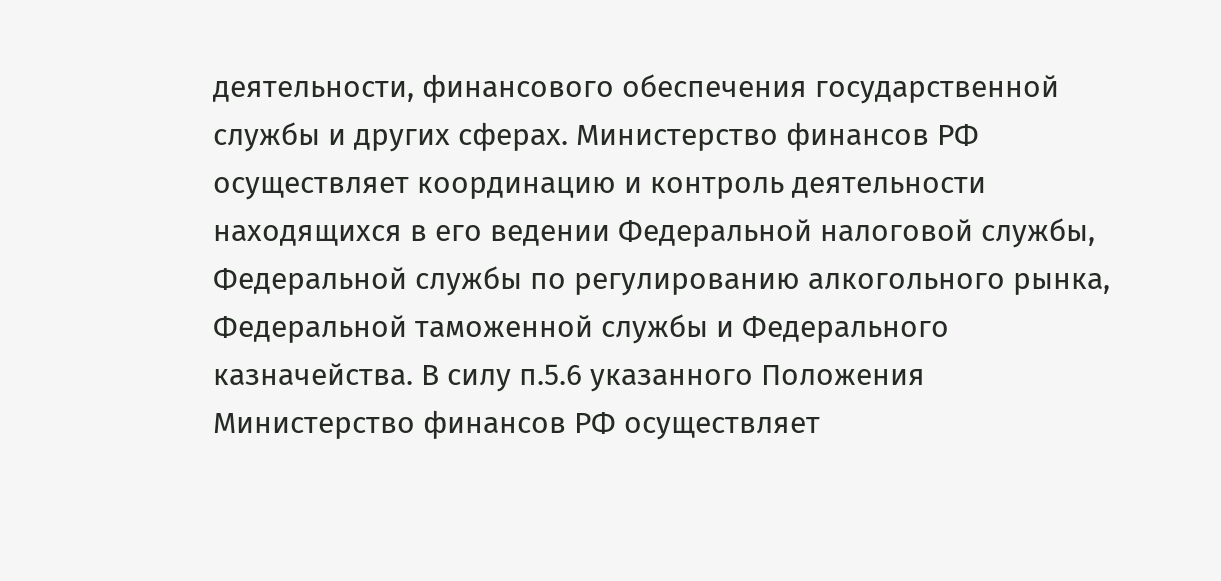деятельности, финансового обеспечения государственной службы и других сферах. Министерство финансов РФ осуществляет координацию и контроль деятельности находящихся в его ведении Федеральной налоговой службы, Федеральной службы по регулированию алкогольного рынка, Федеральной таможенной службы и Федерального казначейства. В силу п.5.6 указанного Положения Министерство финансов РФ осуществляет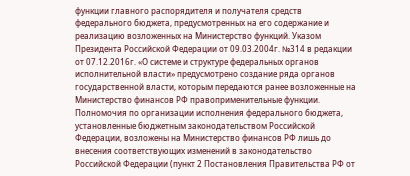функции главного распорядителя и получателя средств федерального бюджета, предусмотренных на его содержание и реализацию возложенных на Министерство функций. Указом Президента Российской Федерации от 09.03.2004г. №314 в редакции от 07.12.2016г. «О системе и структуре федеральных органов исполнительной власти» предусмотрено создание ряда органов государственной власти, которым передаются ранее возложенные на Министерство финансов РФ правоприменительные функции. Полномочия по организации исполнения федерального бюджета, установленные бюджетным законодательством Российской Федерации, возложены на Министерство финансов РФ лишь до внесения соответствующих изменений в законодательство Российской Федерации (пункт 2 Постановления Правительства РФ от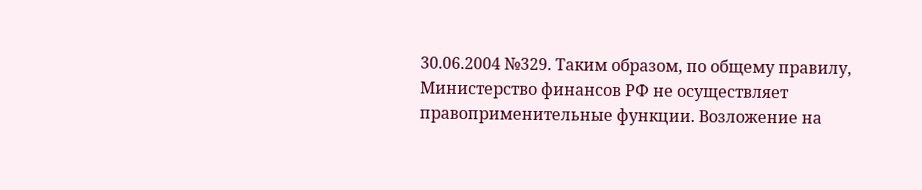30.06.2004 №329. Таким образом, по общему правилу, Министерство финансов РФ не осуществляет правоприменительные функции. Возложение на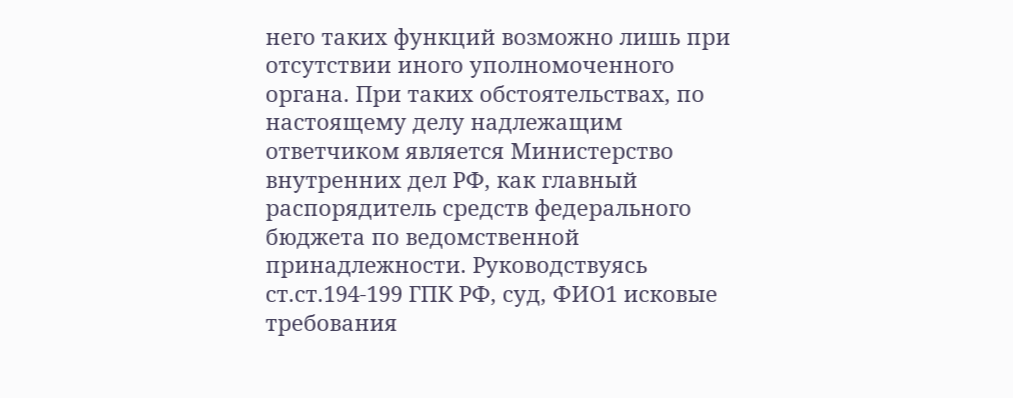него таких функций возможно лишь при отсутствии иного уполномоченного органа. При таких обстоятельствах, по настоящему делу надлежащим ответчиком является Министерство внутренних дел РФ, как главный распорядитель средств федерального бюджета по ведомственной принадлежности. Руководствуясь ст.ст.194-199 ГПК РФ, суд, ФИО1 исковые требования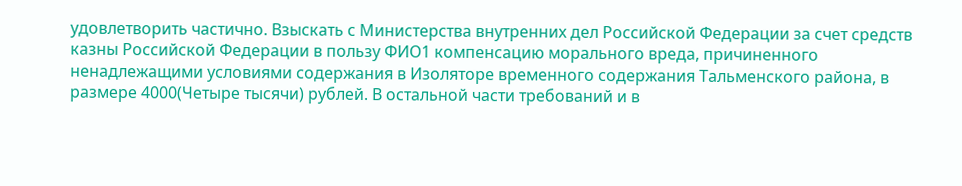удовлетворить частично. Взыскать с Министерства внутренних дел Российской Федерации за счет средств казны Российской Федерации в пользу ФИО1 компенсацию морального вреда, причиненного ненадлежащими условиями содержания в Изоляторе временного содержания Тальменского района, в размере 4000(Четыре тысячи) рублей. В остальной части требований и в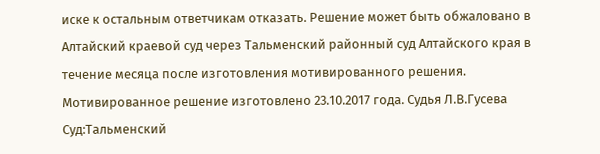иске к остальным ответчикам отказать. Решение может быть обжаловано в Алтайский краевой суд через Тальменский районный суд Алтайского края в течение месяца после изготовления мотивированного решения. Мотивированное решение изготовлено 23.10.2017 года. Судья Л.В.Гусева Суд:Тальменский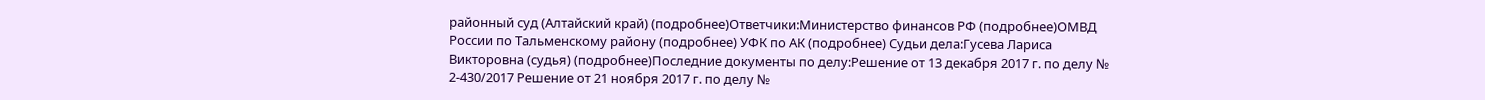районный суд (Алтайский край) (подробнее)Ответчики:Министерство финансов РФ (подробнее)ОМВД России по Тальменскому району (подробнее) УФК по АК (подробнее) Судьи дела:Гусева Лариса Викторовна (судья) (подробнее)Последние документы по делу:Решение от 13 декабря 2017 г. по делу № 2-430/2017 Решение от 21 ноября 2017 г. по делу №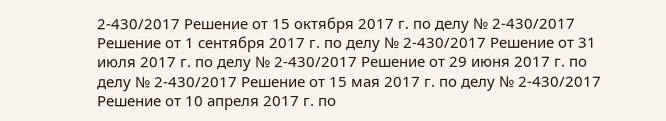2-430/2017 Решение от 15 октября 2017 г. по делу № 2-430/2017 Решение от 1 сентября 2017 г. по делу № 2-430/2017 Решение от 31 июля 2017 г. по делу № 2-430/2017 Решение от 29 июня 2017 г. по делу № 2-430/2017 Решение от 15 мая 2017 г. по делу № 2-430/2017 Решение от 10 апреля 2017 г. по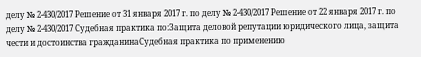делу № 2-430/2017 Решение от 31 января 2017 г. по делу № 2-430/2017 Решение от 22 января 2017 г. по делу № 2-430/2017 Судебная практика по:Защита деловой репутации юридического лица, защита чести и достоинства гражданинаСудебная практика по применению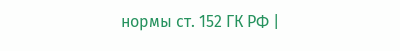нормы ст. 152 ГК РФ |